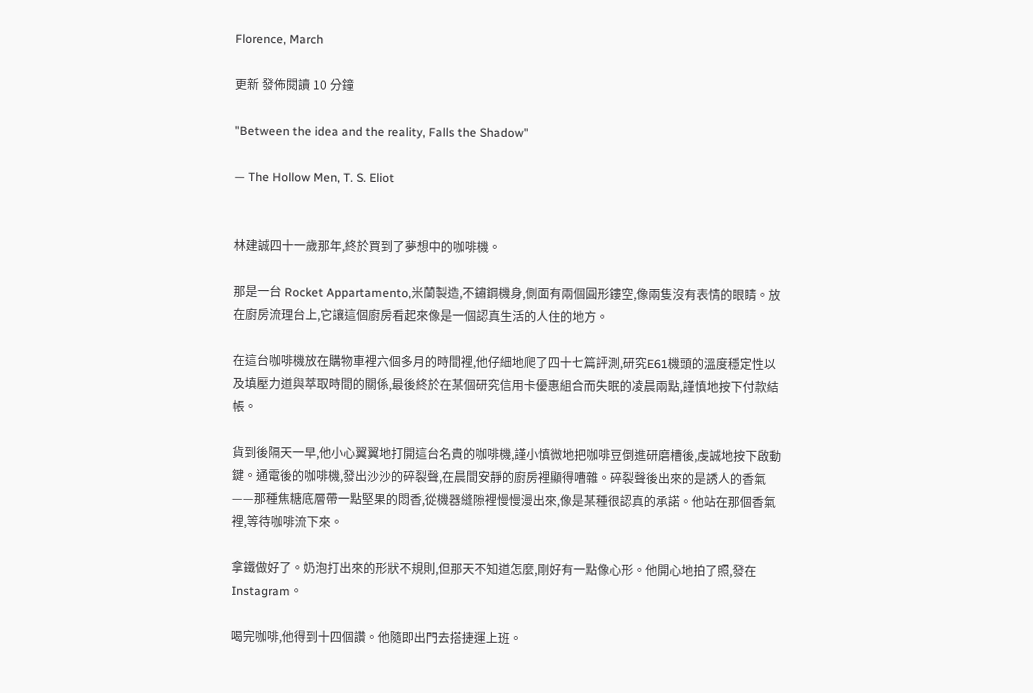Florence, March

更新 發佈閱讀 10 分鐘

"Between the idea and the reality, Falls the Shadow"

— The Hollow Men, T. S. Eliot


林建誠四十一歲那年,終於買到了夢想中的咖啡機。

那是一台 Rocket Appartamento,米蘭製造,不鏽鋼機身,側面有兩個圓形鏤空,像兩隻沒有表情的眼睛。放在廚房流理台上,它讓這個廚房看起來像是一個認真生活的人住的地方。

在這台咖啡機放在購物車裡六個多月的時間裡,他仔細地爬了四十七篇評測,研究E61機頭的溫度穩定性以及填壓力道與萃取時間的關係,最後終於在某個研究信用卡優惠組合而失眠的凌晨兩點,謹慎地按下付款結帳。

貨到後隔天一早,他小心翼翼地打開這台名貴的咖啡機,謹小慎微地把咖啡豆倒進研磨槽後,虔誠地按下啟動鍵。通電後的咖啡機,發出沙沙的碎裂聲,在晨間安靜的廚房裡顯得嘈雜。碎裂聲後出來的是誘人的香氣——那種焦糖底層帶一點堅果的悶香,從機器縫隙裡慢慢漫出來,像是某種很認真的承諾。他站在那個香氣裡,等待咖啡流下來。

拿鐵做好了。奶泡打出來的形狀不規則,但那天不知道怎麼,剛好有一點像心形。他開心地拍了照,發在Instagram。

喝完咖啡,他得到十四個讚。他隨即出門去搭捷運上班。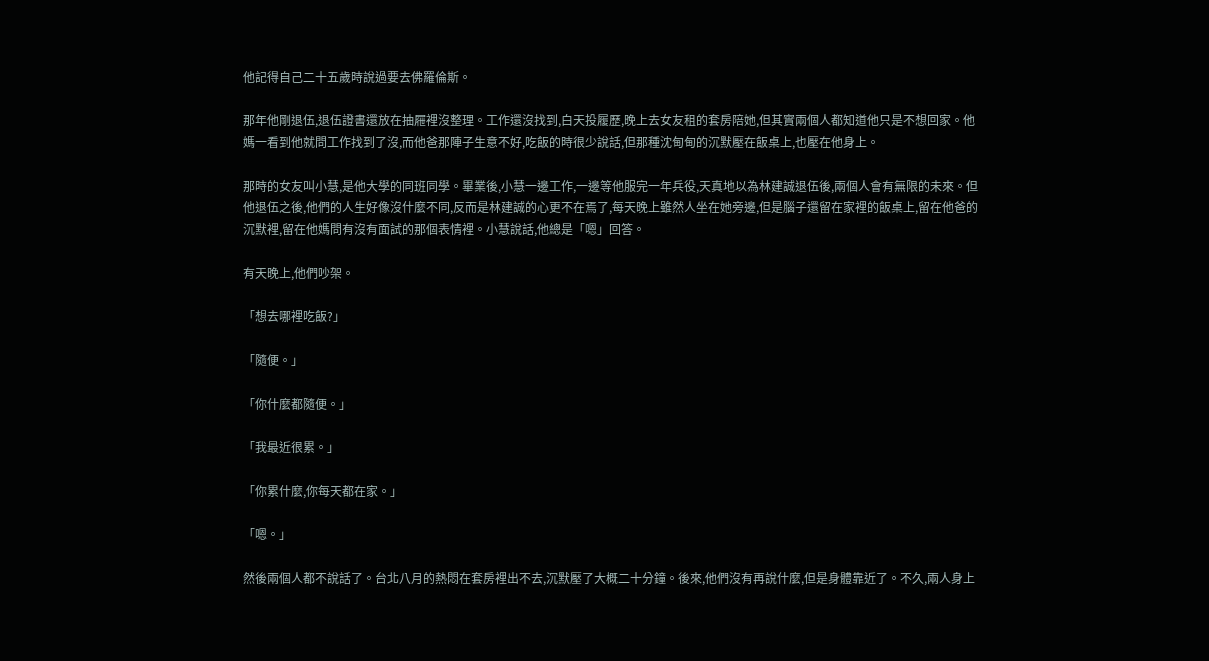他記得自己二十五歲時說過要去佛羅倫斯。

那年他剛退伍,退伍證書還放在抽屜裡沒整理。工作還沒找到,白天投履歷,晚上去女友租的套房陪她,但其實兩個人都知道他只是不想回家。他媽一看到他就問工作找到了沒,而他爸那陣子生意不好,吃飯的時很少說話,但那種沈甸甸的沉默壓在飯桌上,也壓在他身上。

那時的女友叫小慧,是他大學的同班同學。畢業後,小慧一邊工作,一邊等他服完一年兵役,天真地以為林建誠退伍後,兩個人會有無限的未來。但他退伍之後,他們的人生好像沒什麼不同,反而是林建誠的心更不在焉了,每天晚上雖然人坐在她旁邊,但是腦子還留在家裡的飯桌上,留在他爸的沉默裡,留在他媽問有沒有面試的那個表情裡。小慧說話,他總是「嗯」回答。

有天晚上,他們吵架。

「想去哪裡吃飯?」

「隨便。」

「你什麼都隨便。」

「我最近很累。」

「你累什麼,你每天都在家。」

「嗯。」

然後兩個人都不說話了。台北八月的熱悶在套房裡出不去,沉默壓了大概二十分鐘。後來,他們沒有再說什麼,但是身體靠近了。不久,兩人身上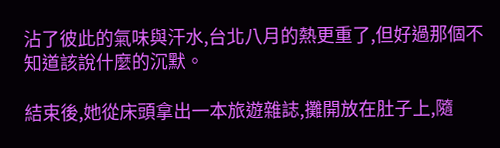沾了彼此的氣味與汗水,台北八月的熱更重了,但好過那個不知道該說什麼的沉默。

結束後,她從床頭拿出一本旅遊雜誌,攤開放在肚子上,隨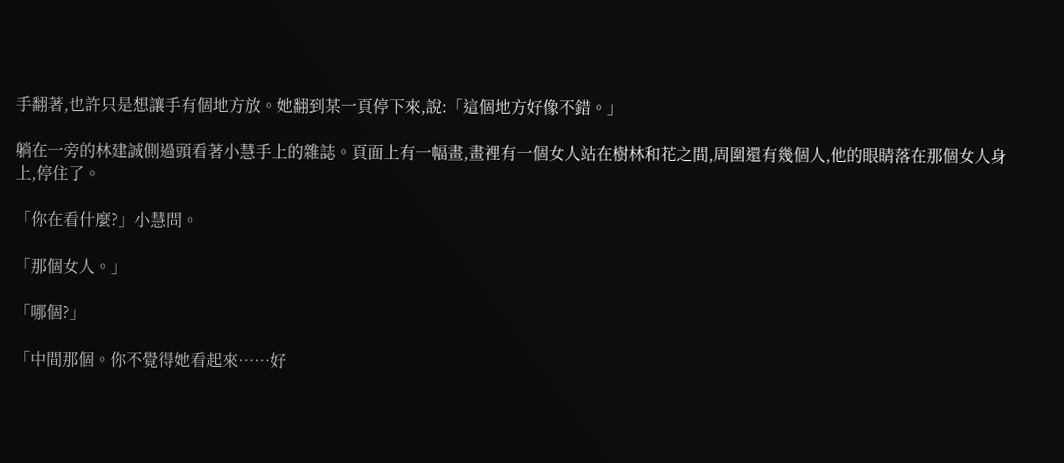手翻著,也許只是想讓手有個地方放。她翻到某一頁停下來,說:「這個地方好像不錯。」

躺在一旁的林建誠側過頭看著小慧手上的雜誌。頁面上有一幅畫,畫裡有一個女人站在樹林和花之間,周圍還有幾個人,他的眼睛落在那個女人身上,停住了。

「你在看什麼?」小慧問。

「那個女人。」

「哪個?」

「中間那個。你不覺得她看起來……好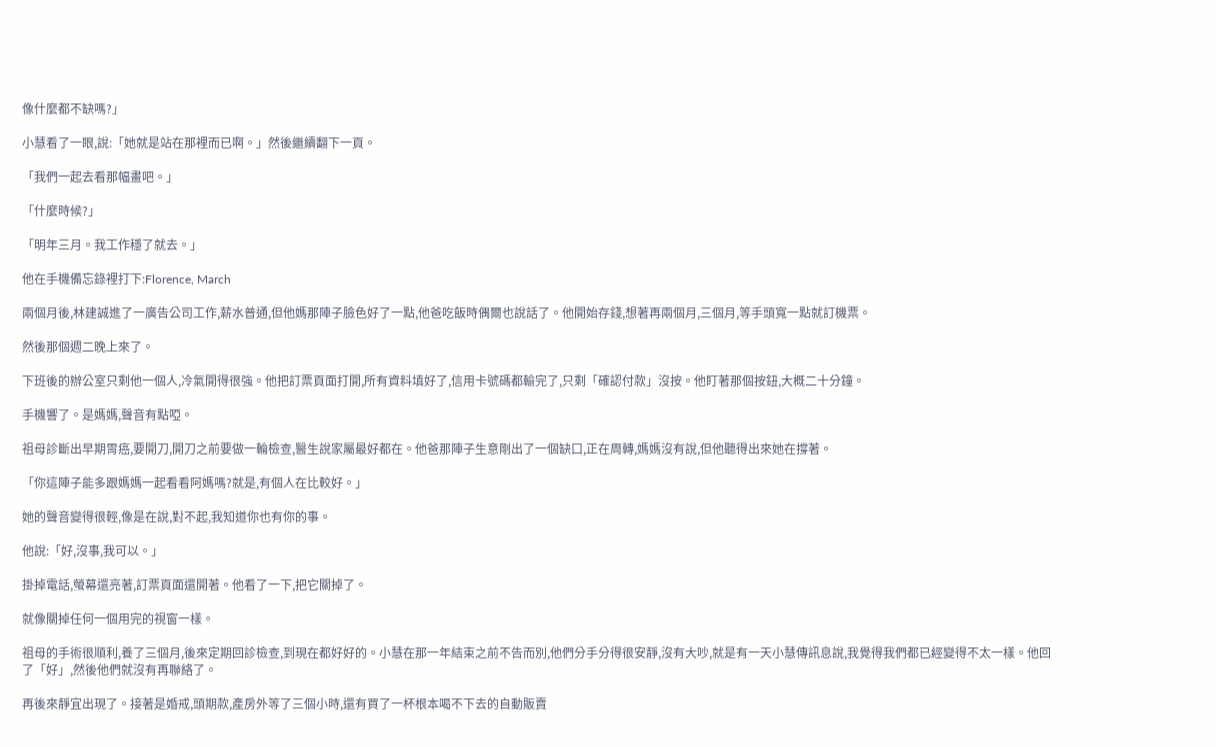像什麼都不缺嗎?」

小慧看了一眼,說:「她就是站在那裡而已啊。」然後繼續翻下一頁。

「我們一起去看那幅畫吧。」

「什麼時候?」

「明年三月。我工作穩了就去。」

他在手機備忘錄裡打下:Florence, March

兩個月後,林建誠進了一廣告公司工作,薪水普通,但他媽那陣子臉色好了一點,他爸吃飯時偶爾也說話了。他開始存錢,想著再兩個月,三個月,等手頭寬一點就訂機票。

然後那個週二晚上來了。

下班後的辦公室只剩他一個人,冷氣開得很強。他把訂票頁面打開,所有資料填好了,信用卡號碼都輸完了,只剩「確認付款」沒按。他盯著那個按鈕,大概二十分鐘。

手機響了。是媽媽,聲音有點啞。

祖母診斷出早期胃癌,要開刀,開刀之前要做一輪檢查,醫生說家屬最好都在。他爸那陣子生意剛出了一個缺口,正在周轉,媽媽沒有說,但他聽得出來她在撐著。

「你這陣子能多跟媽媽一起看看阿媽嗎?就是,有個人在比較好。」

她的聲音變得很輕,像是在說,對不起,我知道你也有你的事。

他說:「好,沒事,我可以。」

掛掉電話,螢幕還亮著,訂票頁面還開著。他看了一下,把它關掉了。

就像關掉任何一個用完的視窗一樣。

祖母的手術很順利,養了三個月,後來定期回診檢查,到現在都好好的。小慧在那一年結束之前不告而別,他們分手分得很安靜,沒有大吵,就是有一天小慧傳訊息說,我覺得我們都已經變得不太一樣。他回了「好」,然後他們就沒有再聯絡了。

再後來靜宜出現了。接著是婚戒,頭期款,產房外等了三個小時,還有買了一杯根本喝不下去的自動販賣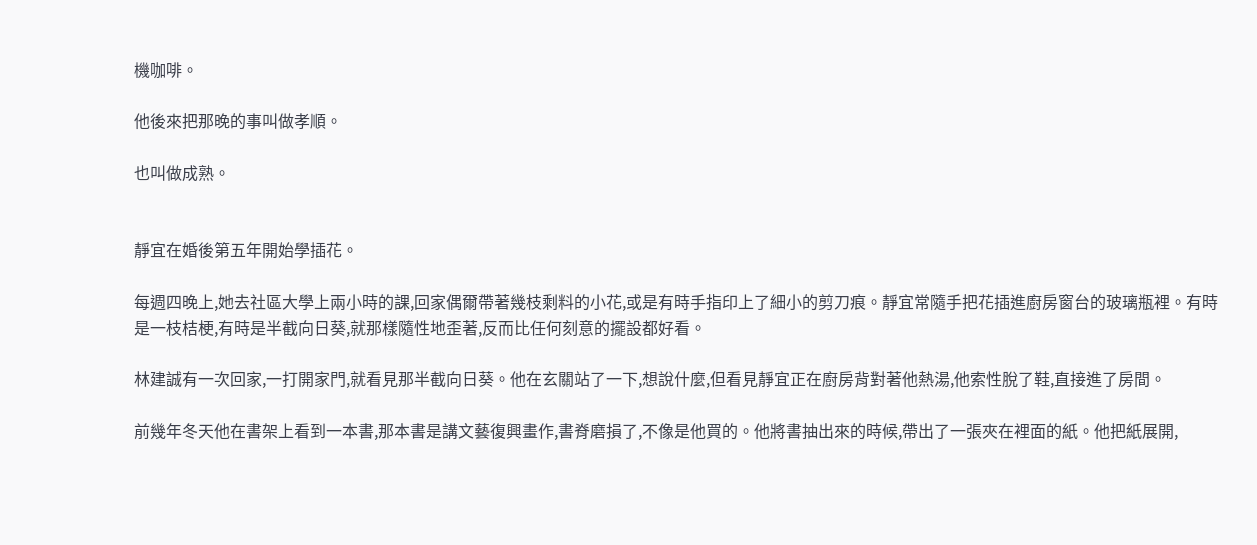機咖啡。

他後來把那晚的事叫做孝順。

也叫做成熟。


靜宜在婚後第五年開始學插花。

每週四晚上,她去社區大學上兩小時的課,回家偶爾帶著幾枝剩料的小花,或是有時手指印上了細小的剪刀痕。靜宜常隨手把花插進廚房窗台的玻璃瓶裡。有時是一枝桔梗,有時是半截向日葵,就那樣隨性地歪著,反而比任何刻意的擺設都好看。

林建誠有一次回家,一打開家門,就看見那半截向日葵。他在玄關站了一下,想說什麼,但看見靜宜正在廚房背對著他熱湯,他索性脫了鞋,直接進了房間。

前幾年冬天他在書架上看到一本書,那本書是講文藝復興畫作,書脊磨損了,不像是他買的。他將書抽出來的時候,帶出了一張夾在裡面的紙。他把紙展開,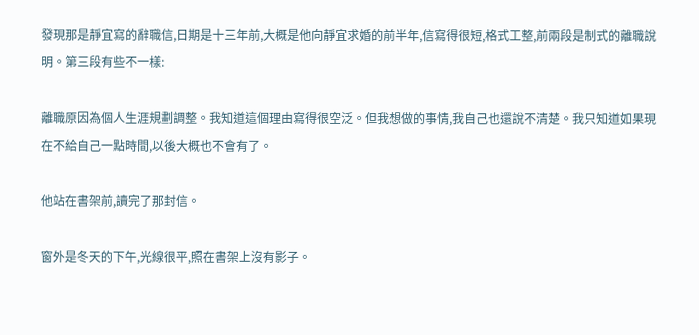發現那是靜宜寫的辭職信,日期是十三年前,大概是他向靜宜求婚的前半年,信寫得很短,格式工整,前兩段是制式的離職說明。第三段有些不一樣:

離職原因為個人生涯規劃調整。我知道這個理由寫得很空泛。但我想做的事情,我自己也還說不清楚。我只知道如果現在不給自己一點時間,以後大概也不會有了。

他站在書架前,讀完了那封信。

窗外是冬天的下午,光線很平,照在書架上沒有影子。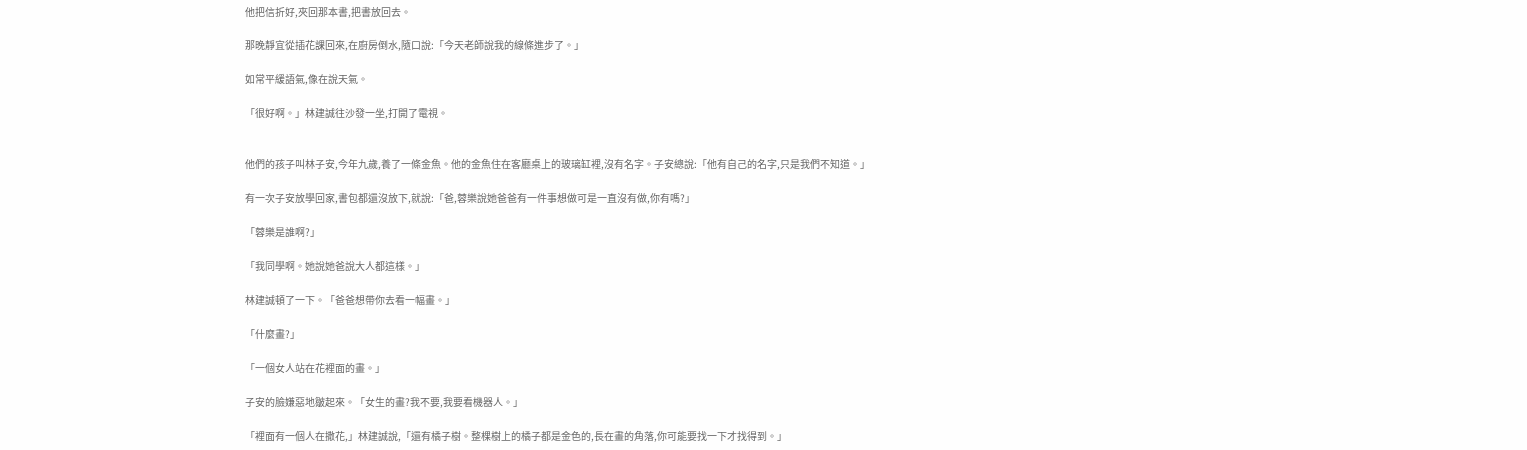他把信折好,夾回那本書,把書放回去。

那晚靜宜從插花課回來,在廚房倒水,隨口說:「今天老師說我的線條進步了。」

如常平緩語氣,像在說天氣。

「很好啊。」林建誠往沙發一坐,打開了電視。


他們的孩子叫林子安,今年九歲,養了一條金魚。他的金魚住在客廳桌上的玻璃缸裡,沒有名字。子安總說:「他有自己的名字,只是我們不知道。」

有一次子安放學回家,書包都還沒放下,就說:「爸,蓉樂說她爸爸有一件事想做可是一直沒有做,你有嗎?」

「蓉樂是誰啊?」

「我同學啊。她說她爸說大人都這樣。」

林建誠頓了一下。「爸爸想帶你去看一幅畫。」

「什麼畫?」

「一個女人站在花裡面的畫。」

子安的臉嫌惡地皺起來。「女生的畫?我不要,我要看機器人。」

「裡面有一個人在撒花,」林建誠說,「還有橘子樹。整棵樹上的橘子都是金色的,長在畫的角落,你可能要找一下才找得到。」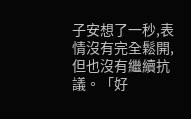子安想了一秒,表情沒有完全鬆開,但也沒有繼續抗議。「好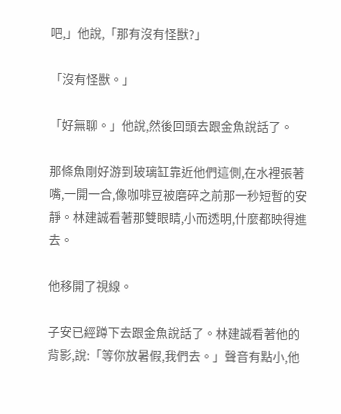吧,」他說,「那有沒有怪獸?」

「沒有怪獸。」

「好無聊。」他說,然後回頭去跟金魚說話了。

那條魚剛好游到玻璃缸靠近他們這側,在水裡張著嘴,一開一合,像咖啡豆被磨碎之前那一秒短暫的安靜。林建誠看著那雙眼睛,小而透明,什麼都映得進去。

他移開了視線。

子安已經蹲下去跟金魚說話了。林建誠看著他的背影,說:「等你放暑假,我們去。」聲音有點小,他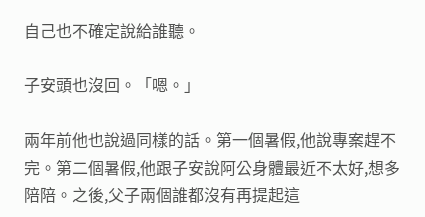自己也不確定說給誰聽。

子安頭也沒回。「嗯。」

兩年前他也說過同樣的話。第一個暑假,他說專案趕不完。第二個暑假,他跟子安說阿公身體最近不太好,想多陪陪。之後,父子兩個誰都沒有再提起這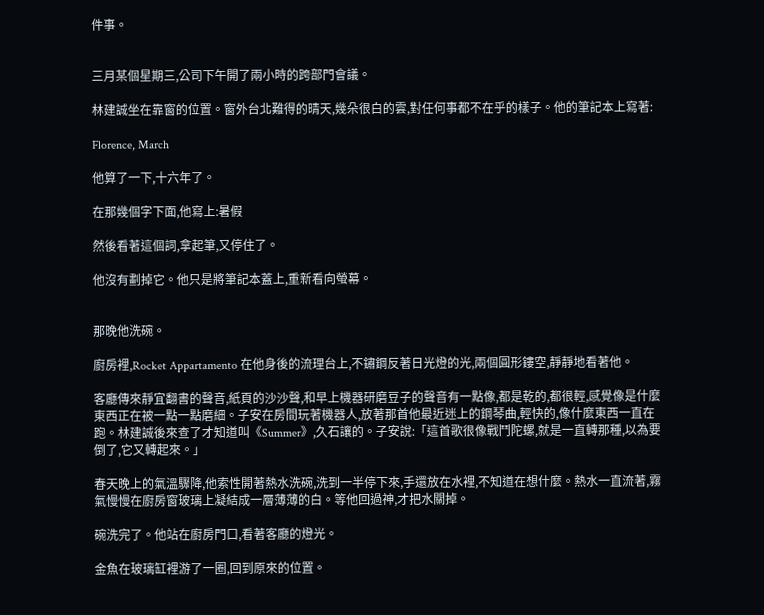件事。


三月某個星期三,公司下午開了兩小時的跨部門會議。

林建誠坐在靠窗的位置。窗外台北難得的晴天,幾朵很白的雲,對任何事都不在乎的樣子。他的筆記本上寫著:

Florence, March

他算了一下,十六年了。

在那幾個字下面,他寫上:暑假

然後看著這個詞,拿起筆,又停住了。

他沒有劃掉它。他只是將筆記本蓋上,重新看向螢幕。


那晚他洗碗。

廚房裡,Rocket Appartamento 在他身後的流理台上,不鏽鋼反著日光燈的光,兩個圓形鏤空,靜靜地看著他。

客廳傳來靜宜翻書的聲音,紙頁的沙沙聲,和早上機器研磨豆子的聲音有一點像,都是乾的,都很輕,感覺像是什麼東西正在被一點一點磨細。子安在房間玩著機器人,放著那首他最近迷上的鋼琴曲,輕快的,像什麼東西一直在跑。林建誠後來查了才知道叫《Summer》,久石讓的。子安說:「這首歌很像戰鬥陀螺,就是一直轉那種,以為要倒了,它又轉起來。」

春天晚上的氣溫驟降,他索性開著熱水洗碗,洗到一半停下來,手還放在水裡,不知道在想什麼。熱水一直流著,霧氣慢慢在廚房窗玻璃上凝結成一層薄薄的白。等他回過神,才把水關掉。

碗洗完了。他站在廚房門口,看著客廳的燈光。

金魚在玻璃缸裡游了一圈,回到原來的位置。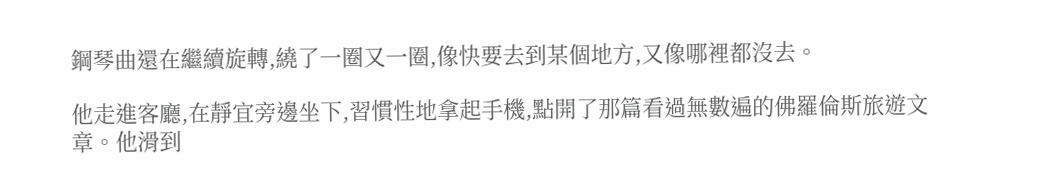鋼琴曲還在繼續旋轉,繞了一圈又一圈,像快要去到某個地方,又像哪裡都沒去。

他走進客廳,在靜宜旁邊坐下,習慣性地拿起手機,點開了那篇看過無數遍的佛羅倫斯旅遊文章。他滑到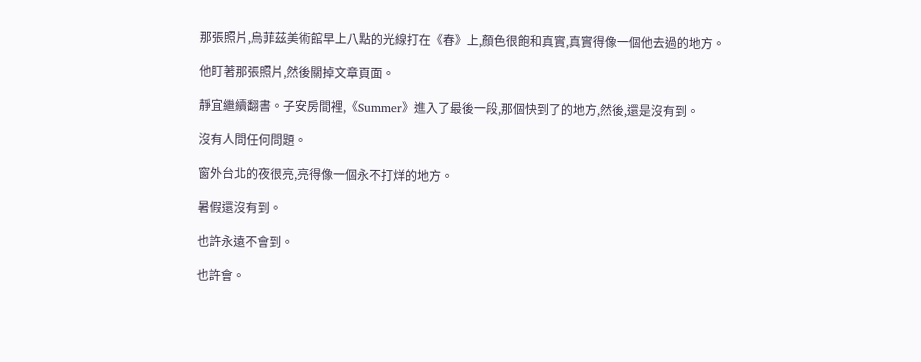那張照片,烏菲茲美術館早上八點的光線打在《春》上,顏色很飽和真實,真實得像一個他去過的地方。

他盯著那張照片,然後關掉文章頁面。

靜宜繼續翻書。子安房間裡,《Summer》進入了最後一段,那個快到了的地方,然後,還是沒有到。

沒有人問任何問題。

窗外台北的夜很亮,亮得像一個永不打烊的地方。

暑假還沒有到。

也許永遠不會到。

也許會。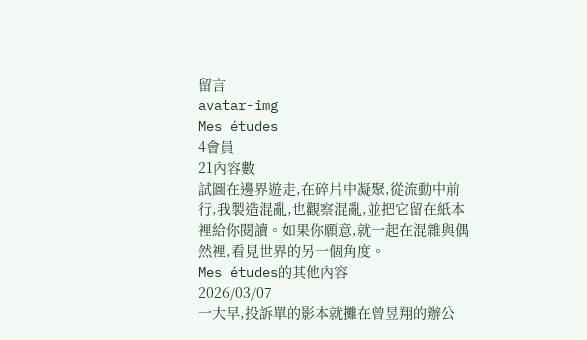留言
avatar-img
Mes études
4會員
21內容數
試圖在邊界遊走,在碎片中凝聚,從流動中前行,我製造混亂,也觀察混亂,並把它留在紙本裡給你閱讀。如果你願意,就一起在混雜與偶然裡,看見世界的另一個角度。
Mes études的其他內容
2026/03/07
一大早,投訴單的影本就攤在曾昱翔的辦公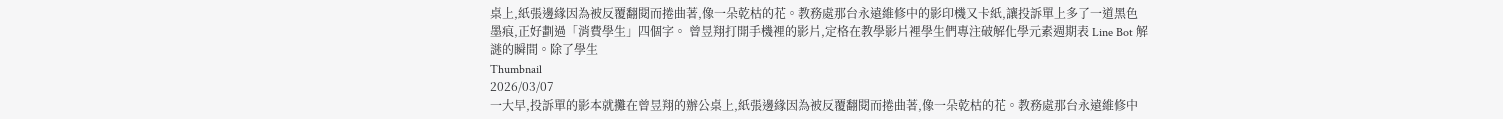桌上,紙張邊緣因為被反覆翻閱而捲曲著,像一朵乾枯的花。教務處那台永遠維修中的影印機又卡紙,讓投訴單上多了一道黑色墨痕,正好劃過「消費學生」四個字。 曾昱翔打開手機裡的影片,定格在教學影片裡學生們專注破解化學元素週期表 Line Bot 解謎的瞬間。除了學生
Thumbnail
2026/03/07
一大早,投訴單的影本就攤在曾昱翔的辦公桌上,紙張邊緣因為被反覆翻閱而捲曲著,像一朵乾枯的花。教務處那台永遠維修中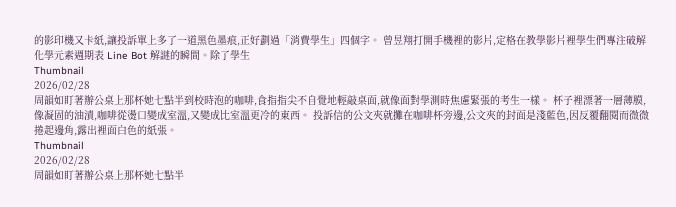的影印機又卡紙,讓投訴單上多了一道黑色墨痕,正好劃過「消費學生」四個字。 曾昱翔打開手機裡的影片,定格在教學影片裡學生們專注破解化學元素週期表 Line Bot 解謎的瞬間。除了學生
Thumbnail
2026/02/28
周韻如盯著辦公桌上那杯她七點半到校時泡的咖啡,食指指尖不自覺地輕敲桌面,就像面對學測時焦慮緊張的考生一樣。 杯子裡漂著一層薄膜,像凝固的油漬,咖啡從燙口變成室溫,又變成比室溫更冷的東西。 投訴信的公文夾就攤在咖啡杯旁邊,公文夾的封面是淺藍色,因反覆翻閱而微微捲起邊角,露出裡面白色的紙張。
Thumbnail
2026/02/28
周韻如盯著辦公桌上那杯她七點半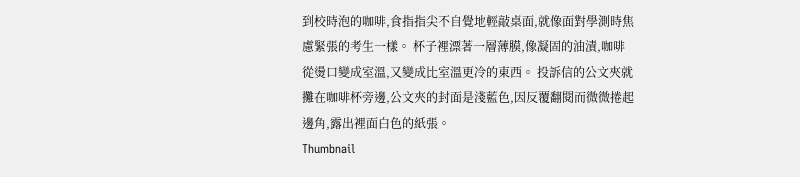到校時泡的咖啡,食指指尖不自覺地輕敲桌面,就像面對學測時焦慮緊張的考生一樣。 杯子裡漂著一層薄膜,像凝固的油漬,咖啡從燙口變成室溫,又變成比室溫更冷的東西。 投訴信的公文夾就攤在咖啡杯旁邊,公文夾的封面是淺藍色,因反覆翻閱而微微捲起邊角,露出裡面白色的紙張。
Thumbnail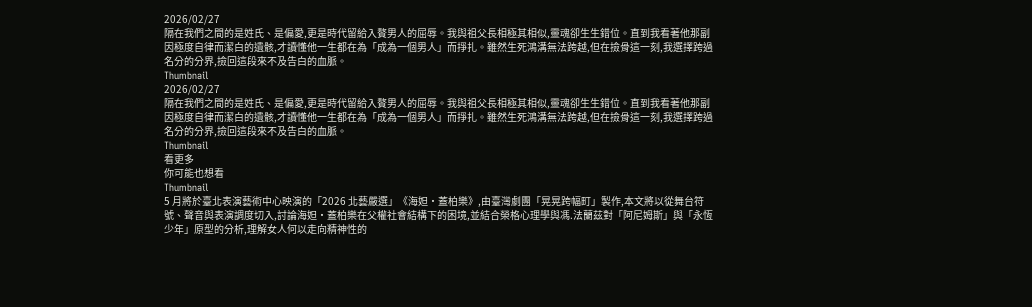2026/02/27
隔在我們之間的是姓氏、是偏愛,更是時代留給入贅男人的屈辱。我與祖父長相極其相似,靈魂卻生生錯位。直到我看著他那副因極度自律而潔白的遺骸,才讀懂他一生都在為「成為一個男人」而掙扎。雖然生死鴻溝無法跨越,但在撿骨這一刻,我選擇跨過名分的分界,撿回這段來不及告白的血脈。
Thumbnail
2026/02/27
隔在我們之間的是姓氏、是偏愛,更是時代留給入贅男人的屈辱。我與祖父長相極其相似,靈魂卻生生錯位。直到我看著他那副因極度自律而潔白的遺骸,才讀懂他一生都在為「成為一個男人」而掙扎。雖然生死鴻溝無法跨越,但在撿骨這一刻,我選擇跨過名分的分界,撿回這段來不及告白的血脈。
Thumbnail
看更多
你可能也想看
Thumbnail
5 月將於臺北表演藝術中心映演的「2026 北藝嚴選」《海妲・蓋柏樂》,由臺灣劇團「晃晃跨幅町」製作,本文將以從舞台符號、聲音與表演調度切入,討論海妲・蓋柏樂在父權社會結構下的困境,並結合榮格心理學與馮.法蘭茲對「阿尼姆斯」與「永恆少年」原型的分析,理解女人何以走向精神性的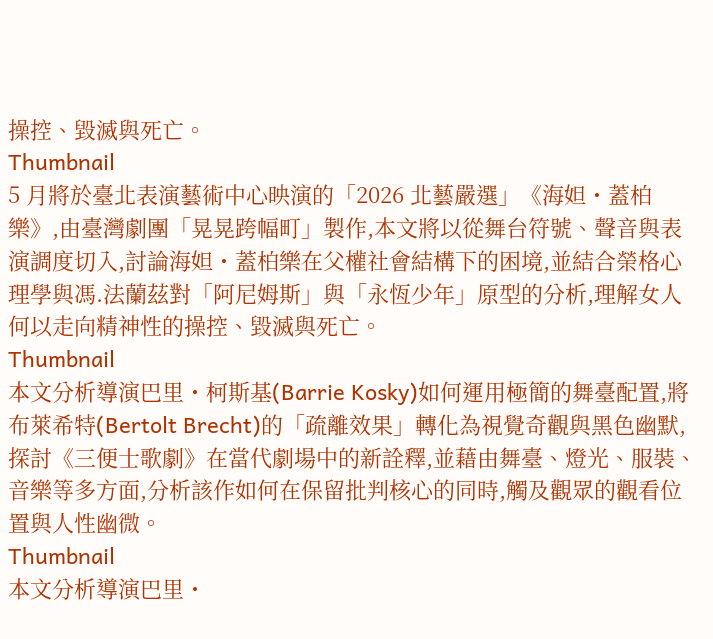操控、毀滅與死亡。
Thumbnail
5 月將於臺北表演藝術中心映演的「2026 北藝嚴選」《海妲・蓋柏樂》,由臺灣劇團「晃晃跨幅町」製作,本文將以從舞台符號、聲音與表演調度切入,討論海妲・蓋柏樂在父權社會結構下的困境,並結合榮格心理學與馮.法蘭茲對「阿尼姆斯」與「永恆少年」原型的分析,理解女人何以走向精神性的操控、毀滅與死亡。
Thumbnail
本文分析導演巴里・柯斯基(Barrie Kosky)如何運用極簡的舞臺配置,將布萊希特(Bertolt Brecht)的「疏離效果」轉化為視覺奇觀與黑色幽默,探討《三便士歌劇》在當代劇場中的新詮釋,並藉由舞臺、燈光、服裝、音樂等多方面,分析該作如何在保留批判核心的同時,觸及觀眾的觀看位置與人性幽微。
Thumbnail
本文分析導演巴里・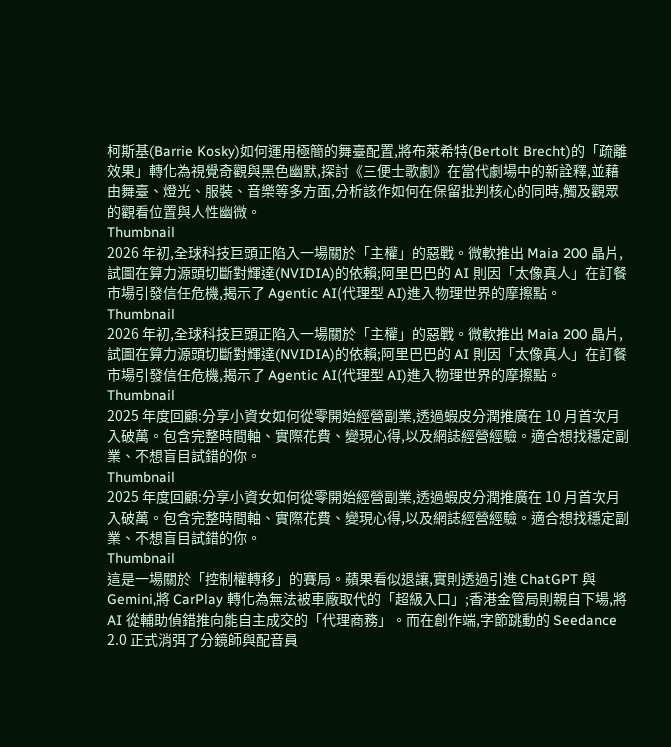柯斯基(Barrie Kosky)如何運用極簡的舞臺配置,將布萊希特(Bertolt Brecht)的「疏離效果」轉化為視覺奇觀與黑色幽默,探討《三便士歌劇》在當代劇場中的新詮釋,並藉由舞臺、燈光、服裝、音樂等多方面,分析該作如何在保留批判核心的同時,觸及觀眾的觀看位置與人性幽微。
Thumbnail
2026 年初,全球科技巨頭正陷入一場關於「主權」的惡戰。微軟推出 Maia 200 晶片,試圖在算力源頭切斷對輝達(NVIDIA)的依賴;阿里巴巴的 AI 則因「太像真人」在訂餐市場引發信任危機,揭示了 Agentic AI(代理型 AI)進入物理世界的摩擦點。
Thumbnail
2026 年初,全球科技巨頭正陷入一場關於「主權」的惡戰。微軟推出 Maia 200 晶片,試圖在算力源頭切斷對輝達(NVIDIA)的依賴;阿里巴巴的 AI 則因「太像真人」在訂餐市場引發信任危機,揭示了 Agentic AI(代理型 AI)進入物理世界的摩擦點。
Thumbnail
2025 年度回顧:分享小資女如何從零開始經營副業,透過蝦皮分潤推廣在 10 月首次月入破萬。包含完整時間軸、實際花費、變現心得,以及網誌經營經驗。適合想找穩定副業、不想盲目試錯的你。
Thumbnail
2025 年度回顧:分享小資女如何從零開始經營副業,透過蝦皮分潤推廣在 10 月首次月入破萬。包含完整時間軸、實際花費、變現心得,以及網誌經營經驗。適合想找穩定副業、不想盲目試錯的你。
Thumbnail
這是一場關於「控制權轉移」的賽局。蘋果看似退讓,實則透過引進 ChatGPT 與 Gemini,將 CarPlay 轉化為無法被車廠取代的「超級入口」;香港金管局則親自下場,將 AI 從輔助偵錯推向能自主成交的「代理商務」。而在創作端,字節跳動的 Seedance 2.0 正式消弭了分鏡師與配音員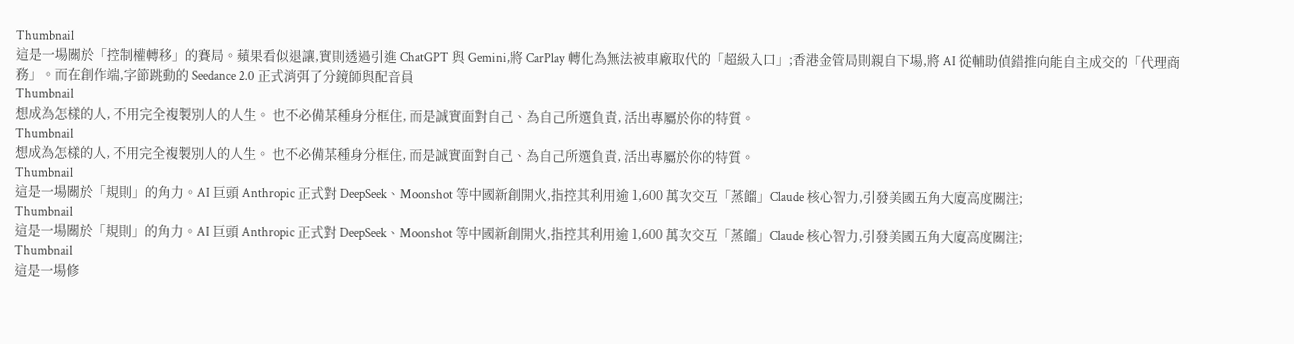Thumbnail
這是一場關於「控制權轉移」的賽局。蘋果看似退讓,實則透過引進 ChatGPT 與 Gemini,將 CarPlay 轉化為無法被車廠取代的「超級入口」;香港金管局則親自下場,將 AI 從輔助偵錯推向能自主成交的「代理商務」。而在創作端,字節跳動的 Seedance 2.0 正式消弭了分鏡師與配音員
Thumbnail
想成為怎樣的人, 不用完全複製別人的人生。 也不必備某種身分框住, 而是誠實面對自己、為自己所選負責, 活出專屬於你的特質。
Thumbnail
想成為怎樣的人, 不用完全複製別人的人生。 也不必備某種身分框住, 而是誠實面對自己、為自己所選負責, 活出專屬於你的特質。
Thumbnail
這是一場關於「規則」的角力。AI 巨頭 Anthropic 正式對 DeepSeek、Moonshot 等中國新創開火,指控其利用逾 1,600 萬次交互「蒸餾」Claude 核心智力,引發美國五角大廈高度關注;
Thumbnail
這是一場關於「規則」的角力。AI 巨頭 Anthropic 正式對 DeepSeek、Moonshot 等中國新創開火,指控其利用逾 1,600 萬次交互「蒸餾」Claude 核心智力,引發美國五角大廈高度關注;
Thumbnail
這是一場修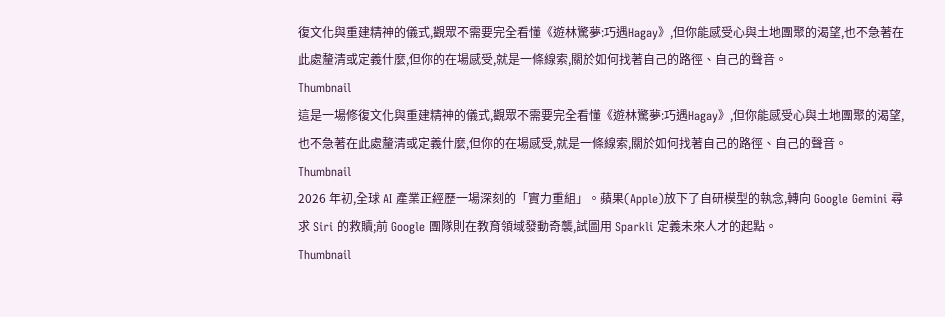復文化與重建精神的儀式,觀眾不需要完全看懂《遊林驚夢:巧遇Hagay》,但你能感受心與土地團聚的渴望,也不急著在此處釐清或定義什麼,但你的在場感受,就是一條線索,關於如何找著自己的路徑、自己的聲音。
Thumbnail
這是一場修復文化與重建精神的儀式,觀眾不需要完全看懂《遊林驚夢:巧遇Hagay》,但你能感受心與土地團聚的渴望,也不急著在此處釐清或定義什麼,但你的在場感受,就是一條線索,關於如何找著自己的路徑、自己的聲音。
Thumbnail
2026 年初,全球 AI 產業正經歷一場深刻的「實力重組」。蘋果(Apple)放下了自研模型的執念,轉向 Google Gemini 尋求 Siri 的救贖;前 Google 團隊則在教育領域發動奇襲,試圖用 Sparkli 定義未來人才的起點。
Thumbnail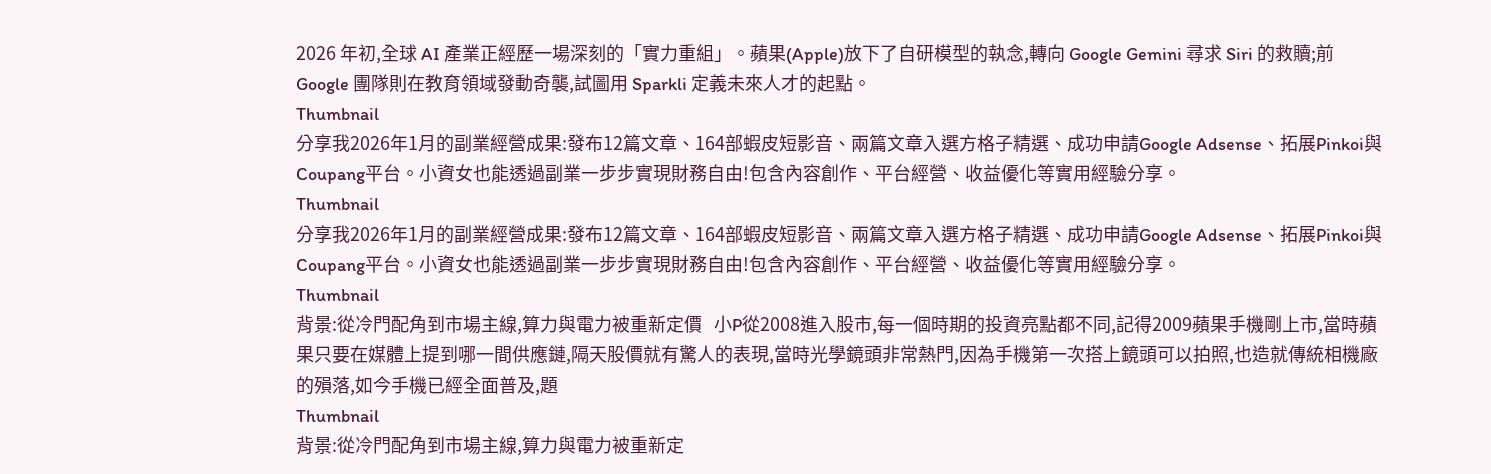2026 年初,全球 AI 產業正經歷一場深刻的「實力重組」。蘋果(Apple)放下了自研模型的執念,轉向 Google Gemini 尋求 Siri 的救贖;前 Google 團隊則在教育領域發動奇襲,試圖用 Sparkli 定義未來人才的起點。
Thumbnail
分享我2026年1月的副業經營成果:發布12篇文章、164部蝦皮短影音、兩篇文章入選方格子精選、成功申請Google Adsense、拓展Pinkoi與Coupang平台。小資女也能透過副業一步步實現財務自由!包含內容創作、平台經營、收益優化等實用經驗分享。
Thumbnail
分享我2026年1月的副業經營成果:發布12篇文章、164部蝦皮短影音、兩篇文章入選方格子精選、成功申請Google Adsense、拓展Pinkoi與Coupang平台。小資女也能透過副業一步步實現財務自由!包含內容創作、平台經營、收益優化等實用經驗分享。
Thumbnail
背景:從冷門配角到市場主線,算力與電力被重新定價   小P從2008進入股市,每一個時期的投資亮點都不同,記得2009蘋果手機剛上市,當時蘋果只要在媒體上提到哪一間供應鏈,隔天股價就有驚人的表現,當時光學鏡頭非常熱門,因為手機第一次搭上鏡頭可以拍照,也造就傳統相機廠的殞落,如今手機已經全面普及,題
Thumbnail
背景:從冷門配角到市場主線,算力與電力被重新定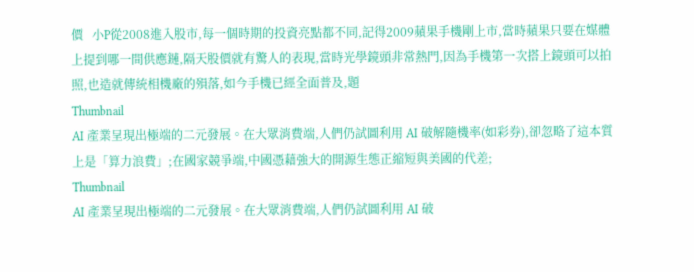價   小P從2008進入股市,每一個時期的投資亮點都不同,記得2009蘋果手機剛上市,當時蘋果只要在媒體上提到哪一間供應鏈,隔天股價就有驚人的表現,當時光學鏡頭非常熱門,因為手機第一次搭上鏡頭可以拍照,也造就傳統相機廠的殞落,如今手機已經全面普及,題
Thumbnail
AI 產業呈現出極端的二元發展。在大眾消費端,人們仍試圖利用 AI 破解隨機率(如彩券),卻忽略了這本質上是「算力浪費」;在國家競爭端,中國憑藉強大的開源生態正縮短與美國的代差;
Thumbnail
AI 產業呈現出極端的二元發展。在大眾消費端,人們仍試圖利用 AI 破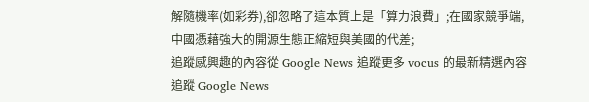解隨機率(如彩券),卻忽略了這本質上是「算力浪費」;在國家競爭端,中國憑藉強大的開源生態正縮短與美國的代差;
追蹤感興趣的內容從 Google News 追蹤更多 vocus 的最新精選內容追蹤 Google News